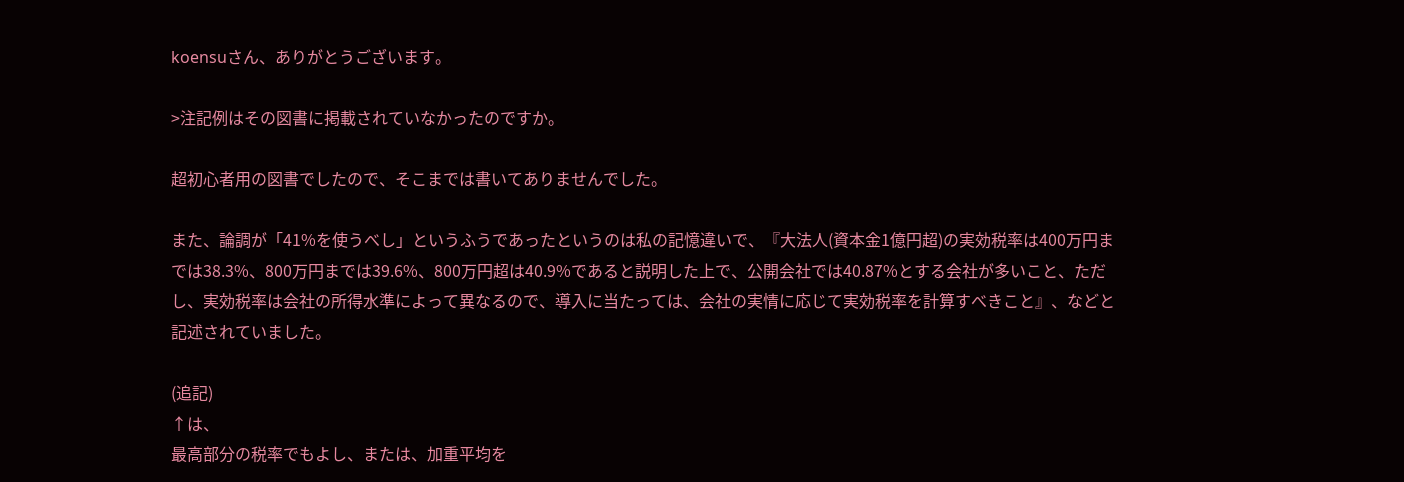koensuさん、ありがとうございます。

>注記例はその図書に掲載されていなかったのですか。

超初心者用の図書でしたので、そこまでは書いてありませんでした。

また、論調が「41%を使うべし」というふうであったというのは私の記憶違いで、『大法人(資本金1億円超)の実効税率は400万円までは38.3%、800万円までは39.6%、800万円超は40.9%であると説明した上で、公開会社では40.87%とする会社が多いこと、ただし、実効税率は会社の所得水準によって異なるので、導入に当たっては、会社の実情に応じて実効税率を計算すべきこと』、などと記述されていました。

(追記)
↑は、
最高部分の税率でもよし、または、加重平均を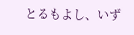とるもよし、いず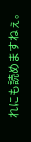れにも読めますねぇ。